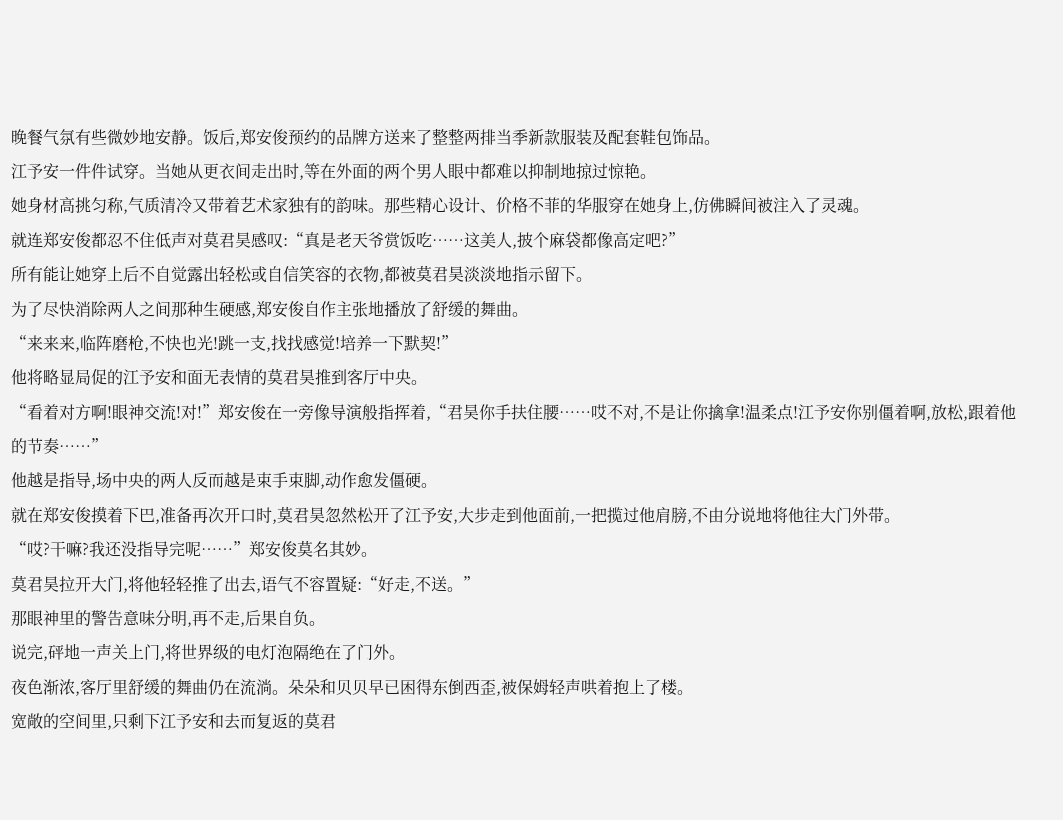晚餐气氛有些微妙地安静。饭后,郑安俊预约的品牌方送来了整整两排当季新款服装及配套鞋包饰品。
江予安一件件试穿。当她从更衣间走出时,等在外面的两个男人眼中都难以抑制地掠过惊艳。
她身材高挑匀称,气质清冷又带着艺术家独有的韵味。那些精心设计、价格不菲的华服穿在她身上,仿佛瞬间被注入了灵魂。
就连郑安俊都忍不住低声对莫君昊感叹:“真是老天爷赏饭吃……这美人,披个麻袋都像高定吧?”
所有能让她穿上后不自觉露出轻松或自信笑容的衣物,都被莫君昊淡淡地指示留下。
为了尽快消除两人之间那种生硬感,郑安俊自作主张地播放了舒缓的舞曲。
“来来来,临阵磨枪,不快也光!跳一支,找找感觉!培养一下默契!”
他将略显局促的江予安和面无表情的莫君昊推到客厅中央。
“看着对方啊!眼神交流!对!”郑安俊在一旁像导演般指挥着,“君昊你手扶住腰……哎不对,不是让你擒拿!温柔点!江予安你别僵着啊,放松,跟着他的节奏……”
他越是指导,场中央的两人反而越是束手束脚,动作愈发僵硬。
就在郑安俊摸着下巴,准备再次开口时,莫君昊忽然松开了江予安,大步走到他面前,一把揽过他肩膀,不由分说地将他往大门外带。
“哎?干嘛?我还没指导完呢……”郑安俊莫名其妙。
莫君昊拉开大门,将他轻轻推了出去,语气不容置疑:“好走,不送。”
那眼神里的警告意味分明,再不走,后果自负。
说完,砰地一声关上门,将世界级的电灯泡隔绝在了门外。
夜色渐浓,客厅里舒缓的舞曲仍在流淌。朵朵和贝贝早已困得东倒西歪,被保姆轻声哄着抱上了楼。
宽敞的空间里,只剩下江予安和去而复返的莫君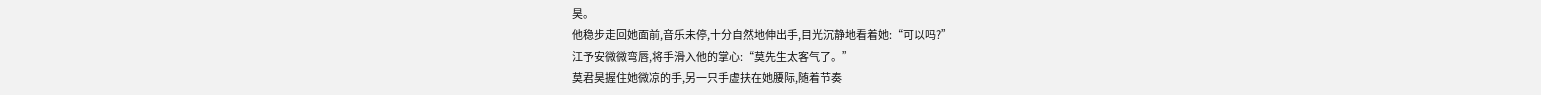昊。
他稳步走回她面前,音乐未停,十分自然地伸出手,目光沉静地看着她:“可以吗?”
江予安微微弯唇,将手滑入他的掌心:“莫先生太客气了。”
莫君昊握住她微凉的手,另一只手虚扶在她腰际,随着节奏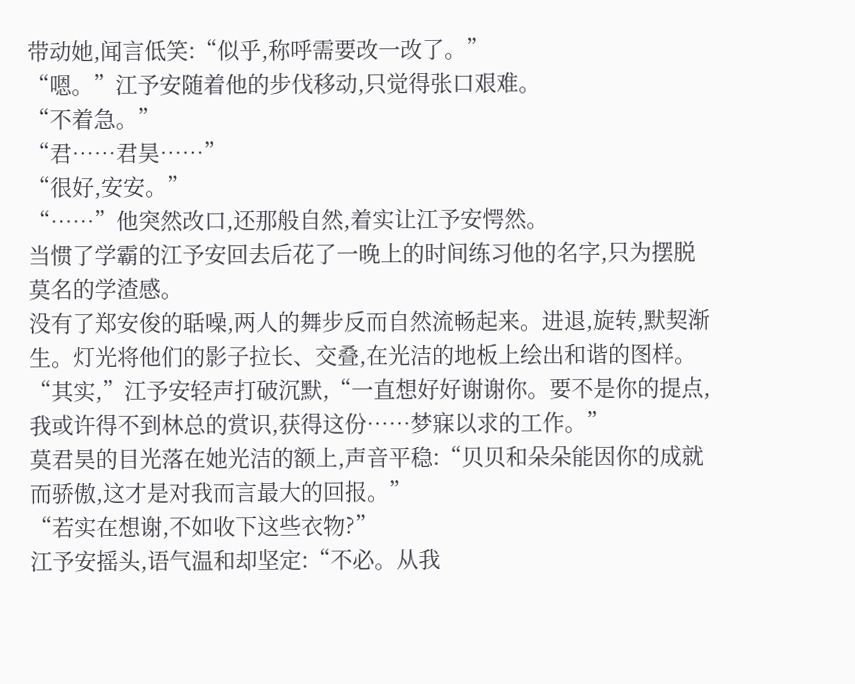带动她,闻言低笑:“似乎,称呼需要改一改了。”
“嗯。”江予安随着他的步伐移动,只觉得张口艰难。
“不着急。”
“君……君昊……”
“很好,安安。”
“……”他突然改口,还那般自然,着实让江予安愕然。
当惯了学霸的江予安回去后花了一晚上的时间练习他的名字,只为摆脱莫名的学渣感。
没有了郑安俊的聒噪,两人的舞步反而自然流畅起来。进退,旋转,默契渐生。灯光将他们的影子拉长、交叠,在光洁的地板上绘出和谐的图样。
“其实,”江予安轻声打破沉默,“一直想好好谢谢你。要不是你的提点,我或许得不到林总的赏识,获得这份……梦寐以求的工作。”
莫君昊的目光落在她光洁的额上,声音平稳:“贝贝和朵朵能因你的成就而骄傲,这才是对我而言最大的回报。”
“若实在想谢,不如收下这些衣物?”
江予安摇头,语气温和却坚定:“不必。从我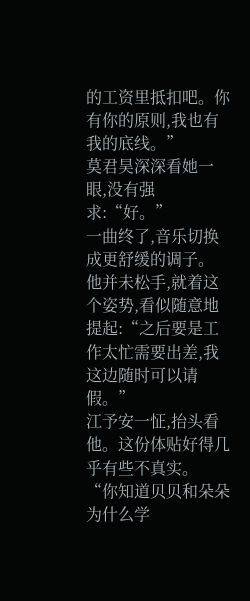的工资里抵扣吧。你有你的原则,我也有我的底线。”
莫君昊深深看她一眼,没有强求:“好。”
一曲终了,音乐切换成更舒缓的调子。
他并未松手,就着这个姿势,看似随意地提起:“之后要是工作太忙需要出差,我这边随时可以请假。”
江予安一怔,抬头看他。这份体贴好得几乎有些不真实。
“你知道贝贝和朵朵为什么学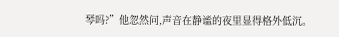琴吗?”他忽然问,声音在静谧的夜里显得格外低沉。